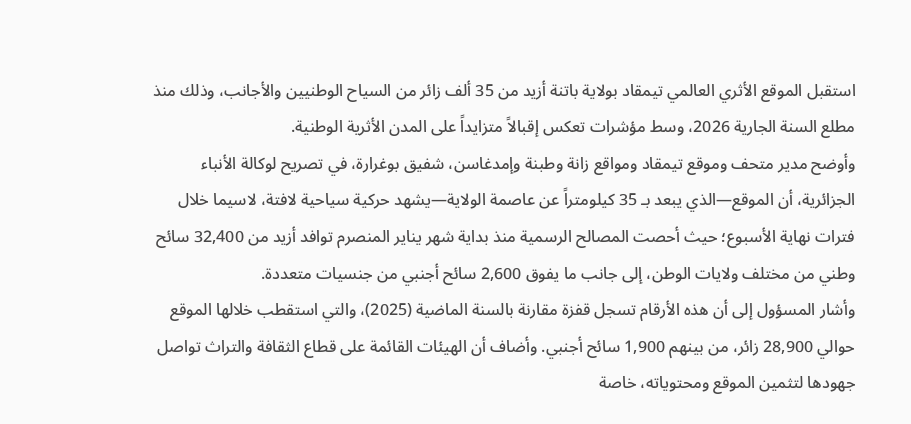استقبل الموقع الأثري العالمي تيمقاد بولاية باتنة أزيد من 35 ألف زائر من السياح الوطنيين والأجانب، وذلك منذ مطلع السنة الجارية 2026، وسط مؤشرات تعكس إقبالاً متزايداً على المدن الأثرية الوطنية.
وأوضح مدير متحف وموقع تيمقاد ومواقع زانة وطبنة وإمدغاسن، شفيق بوغرارة، في تصريح لوكالة الأنباء الجزائرية، أن الموقع—الذي يبعد بـ 35 كيلومتراً عن عاصمة الولاية—يشهد حركية سياحية لافتة، لاسيما خلال فترات نهاية الأسبوع؛ حيث أحصت المصالح الرسمية منذ بداية شهر يناير المنصرم توافد أزيد من 32,400 سائح وطني من مختلف ولايات الوطن، إلى جانب ما يفوق 2,600 سائح أجنبي من جنسيات متعددة.
وأشار المسؤول إلى أن هذه الأرقام تسجل قفزة مقارنة بالسنة الماضية (2025)، والتي استقطب خلالها الموقع حوالي 28,900 زائر، من بينهم 1,900 سائح أجنبي. وأضاف أن الهيئات القائمة على قطاع الثقافة والتراث تواصل جهودها لتثمين الموقع ومحتوياته، خاصة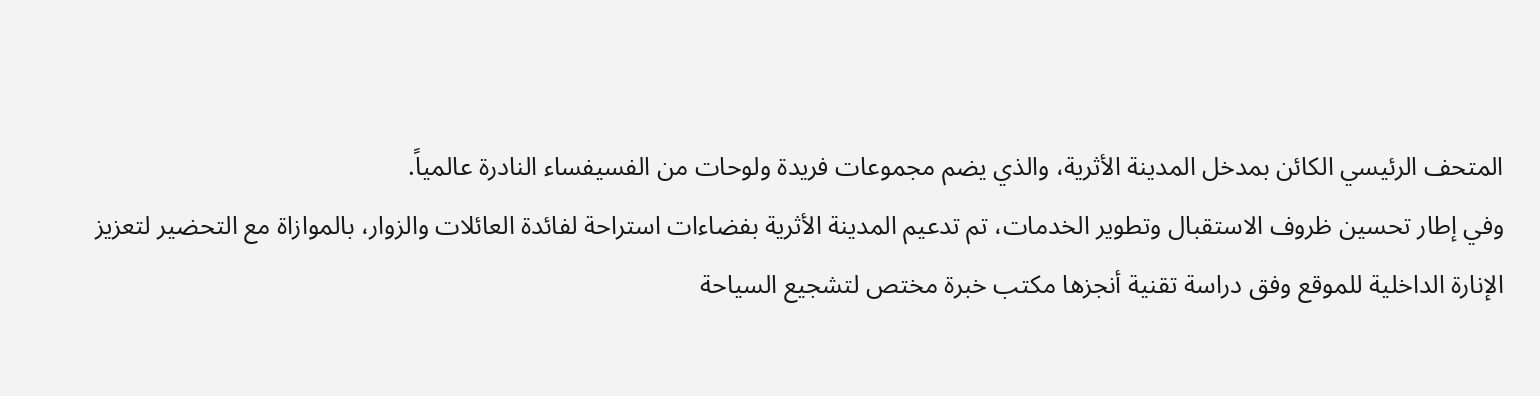المتحف الرئيسي الكائن بمدخل المدينة الأثرية، والذي يضم مجموعات فريدة ولوحات من الفسيفساء النادرة عالمياً.
وفي إطار تحسين ظروف الاستقبال وتطوير الخدمات، تم تدعيم المدينة الأثرية بفضاءات استراحة لفائدة العائلات والزوار، بالموازاة مع التحضير لتعزيز الإنارة الداخلية للموقع وفق دراسة تقنية أنجزها مكتب خبرة مختص لتشجيع السياحة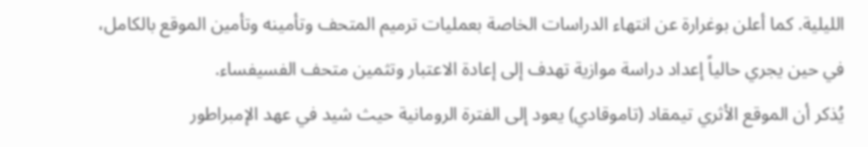الليلية. كما أعلن بوغرارة عن انتهاء الدراسات الخاصة بعمليات ترميم المتحف وتأمينه وتأمين الموقع بالكامل، في حين يجري حالياً إعداد دراسة موازية تهدف إلى إعادة الاعتبار وتثمين متحف الفسيفساء.
يُذكر أن الموقع الأثري تيمقاد (تاموقادي) يعود إلى الفترة الرومانية حيث شيد في عهد الإمبراطور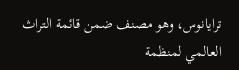ترايانوس، وهو مصنف ضمن قائمة التراث العالمي لمنظمة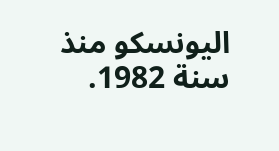اليونسكو منذ سنة 1982.